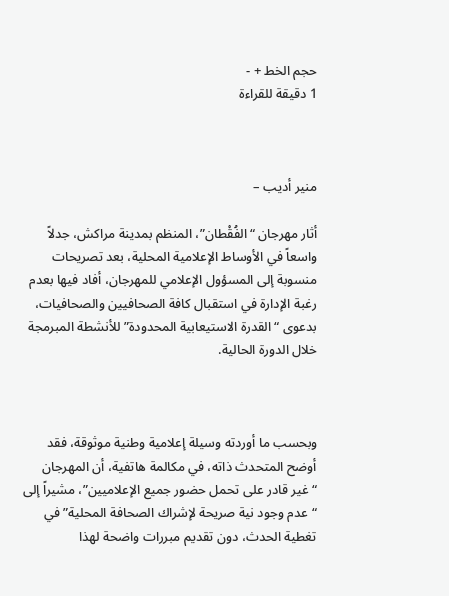حجم الخط + -
1 دقيقة للقراءة



منير أديب –

أثار مهرجان “الفُقْطان”، المنظم بمدينة مراكش، جدلاً واسعاً في الأوساط الإعلامية المحلية، بعد تصريحات منسوبة إلى المسؤول الإعلامي للمهرجان، أفاد فيها بعدم رغبة الإدارة في استقبال كافة الصحافيين والصحافيات، بدعوى “القدرة الاستيعابية المحدودة” للأنشطة المبرمجة خلال الدورة الحالية.



وبحسب ما أوردته وسيلة إعلامية وطنية موثوقة، فقد أوضح المتحدث ذاته، في مكالمة هاتفية، أن المهرجان “غير قادر على تحمل حضور جميع الإعلاميين”، مشيراً إلى “عدم وجود نية صريحة لإشراك الصحافة المحلية” في تغطية الحدث، دون تقديم مبررات واضحة لهذا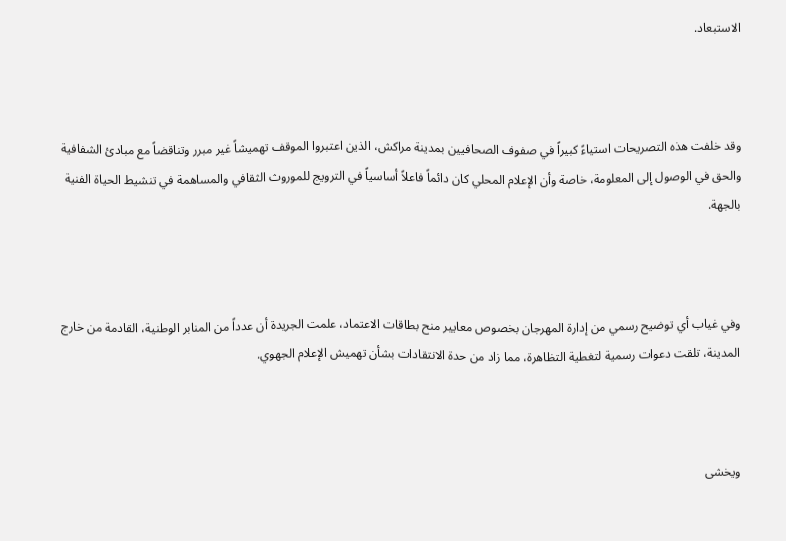الاستبعاد.



وقد خلفت هذه التصريحات استياءً كبيراً في صفوف الصحافيين بمدينة مراكش، الذين اعتبروا الموقف تهميشاً غير مبرر وتناقضاً مع مبادئ الشفافية والحق في الوصول إلى المعلومة، خاصة وأن الإعلام المحلي كان دائماً فاعلاً أساسياً في الترويج للموروث الثقافي والمساهمة في تنشيط الحياة الفنية بالجهة.



وفي غياب أي توضيح رسمي من إدارة المهرجان بخصوص معايير منح بطاقات الاعتماد، علمت الجريدة أن عدداً من المنابر الوطنية، القادمة من خارج المدينة، تلقت دعوات رسمية لتغطية التظاهرة، مما زاد من حدة الانتقادات بشأن تهميش الإعلام الجهوي.



ويخشى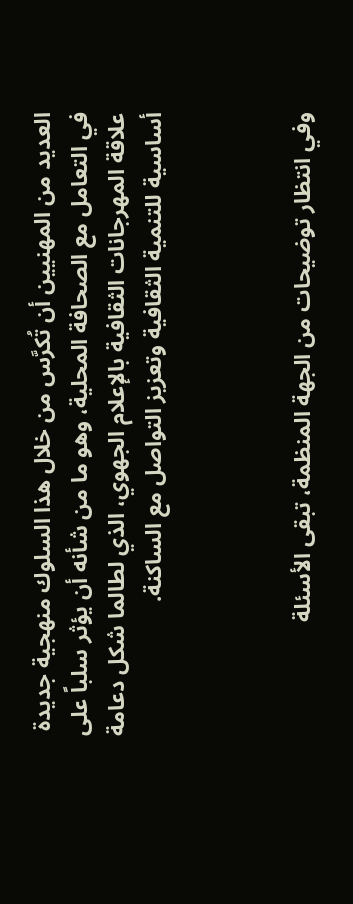العديد من المهنيين أن تُكرَّس من خلال هذا السلوك منهجية جديدة في التعامل مع الصحافة المحلية، وهو ما من شأنه أن يؤثر سلباً على علاقة المهرجانات الثقافية بالإعلام الجهوي، الذي لطالما شكل دعامة أساسية للتنمية الثقافية وتعزيز التواصل مع الساكنة.



وفي انتظار توضيحات من الجهة المنظمة، تبقى الأسئلة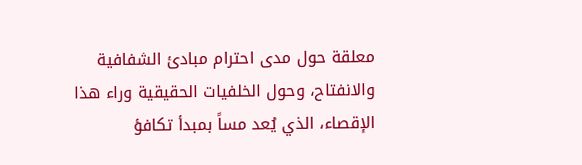معلقة حول مدى احترام مبادئ الشفافية والانفتاح، وحول الخلفيات الحقيقية وراء هذا الإقصاء، الذي يُعد مساً بمبدأ تكافؤ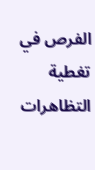الفرص في تغطية التظاهرات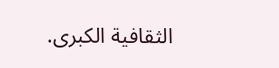الثقافية الكبرى.